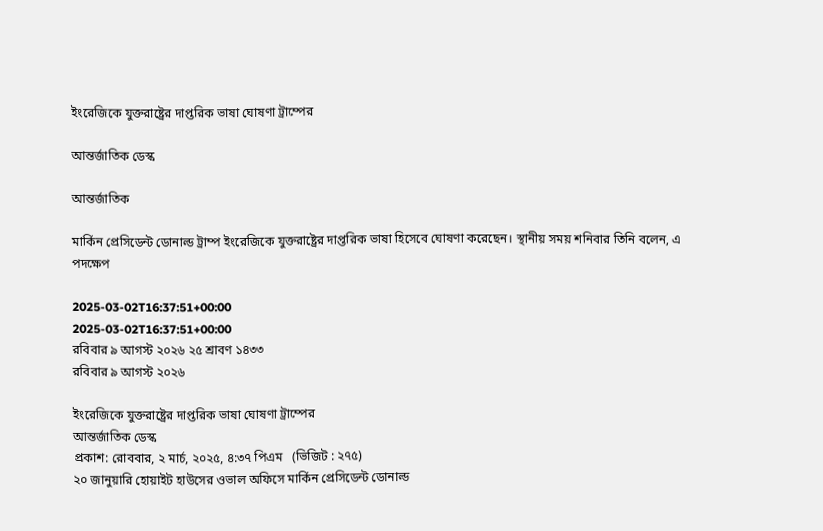ইংরেজিকে যুক্তরাষ্ট্রের দাপ্তরিক ভাষা ঘোষণা ট্রাম্পের

আন্তর্জাতিক ডেস্ক

আন্তর্জাতিক

মার্কিন প্রেসিডেন্ট ডোনাল্ড ট্রাম্প ইংরেজিকে যুক্তরাষ্ট্রের দাপ্তরিক ভাষা হিসেবে ঘোষণা করেছেন। স্থানীয় সময় শনিবার তিনি বলেন, এ পদক্ষেপ

2025-03-02T16:37:51+00:00
2025-03-02T16:37:51+00:00
রবিবার ৯ আগস্ট ২০২৬ ২৫ শ্রাবণ ১৪৩৩
রবিবার ৯ আগস্ট ২০২৬

ইংরেজিকে যুক্তরাষ্ট্রের দাপ্তরিক ভাষা ঘোষণা ট্রাম্পের
আন্তর্জাতিক ডেস্ক
প্রকাশ: রোববার, ২ মার্চ, ২০২৫, ৪:৩৭ পিএম   (ভিজিট : ২৭৫)
২০ জানুয়ারি হোয়াইট হাউসের ওভাল অফিসে মার্কিন প্রেসিডেন্ট ডোনাল্ড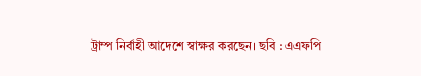ট্রাম্প নির্বাহী আদেশে স্বাক্ষর করছেন। ছবি : এএফপি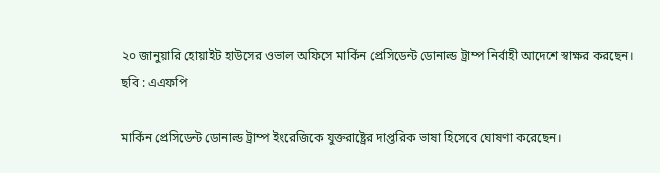২০ জানুয়ারি হোয়াইট হাউসের ওভাল অফিসে মার্কিন প্রেসিডেন্ট ডোনাল্ড ট্রাম্প নির্বাহী আদেশে স্বাক্ষর করছেন। ছবি : এএফপি

মার্কিন প্রেসিডেন্ট ডোনাল্ড ট্রাম্প ইংরেজিকে যুক্তরাষ্ট্রের দাপ্তরিক ভাষা হিসেবে ঘোষণা করেছেন।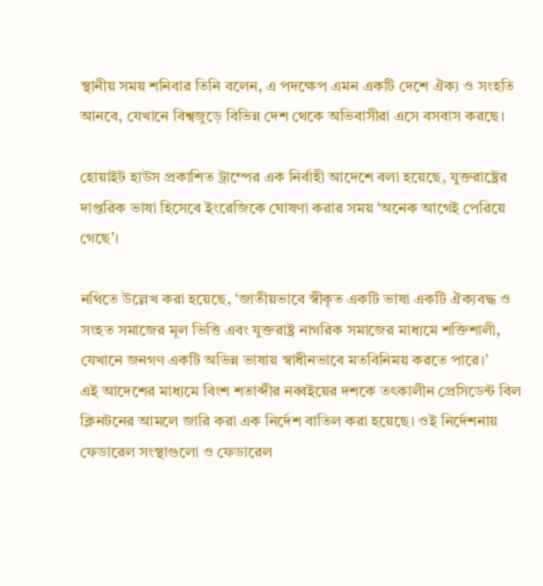স্থানীয় সময় শনিবার তিনি বলেন, এ পদক্ষেপ এমন একটি দেশে ঐক্য ও সংহতি আনবে, যেখানে বিশ্বজুড়ে বিভিন্ন দেশ থেকে অভিবাসীরা এসে বসবাস করছে।

হোয়াইট হাউস প্রকাশিত ট্রাম্পের এক নির্বাহী আদেশে বলা হয়েছে, যুক্তরাষ্ট্রের দাপ্তরিক ভাষা হিসেবে ইংরেজিকে ঘোষণা করার সময় ‘অনেক আগেই পেরিয়ে গেছে’।

নথিতে উল্লেখ করা হয়েছে, ‘জাতীয়ভাবে স্বীকৃত একটি ভাষা একটি ঐক্যবদ্ধ ও সংহত সমাজের মূল ভিত্তি এবং যুক্তরাষ্ট্র নাগরিক সমাজের মাধ্যমে শক্তিশালী, যেখানে জনগণ একটি অভিন্ন ভাষায় স্বাধীনভাবে মতবিনিময় করতে পারে।’
এই আদেশের মাধ্যমে বিংশ শতাব্দীর নব্বইয়ের দশকে তৎকালীন প্রেসিডেন্ট বিল ক্লিনটনের আমলে জারি করা এক নির্দেশ বাতিল করা হয়েছে। ওই নির্দেশনায় ফেডারেল সংস্থাগুলো ও ফেডারেল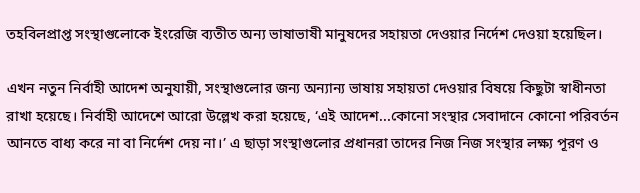তহবিলপ্রাপ্ত সংস্থাগুলোকে ইংরেজি ব্যতীত অন্য ভাষাভাষী মানুষদের সহায়তা দেওয়ার নির্দেশ দেওয়া হয়েছিল।

এখন নতুন নির্বাহী আদেশ অনুযায়ী, সংস্থাগুলোর জন্য অন্যান্য ভাষায় সহায়তা দেওয়ার বিষয়ে কিছুটা স্বাধীনতা রাখা হয়েছে। নির্বাহী আদেশে আরো উল্লেখ করা হয়েছে, ‘এই আদেশ...কোনো সংস্থার সেবাদানে কোনো পরিবর্তন আনতে বাধ্য করে না বা নির্দেশ দেয় না।’ এ ছাড়া সংস্থাগুলোর প্রধানরা তাদের নিজ নিজ সংস্থার লক্ষ্য পূরণ ও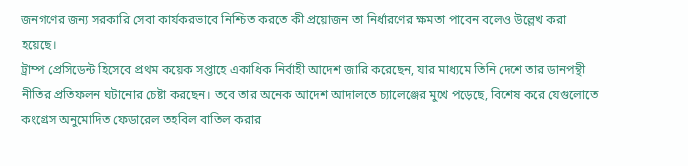জনগণের জন্য সরকারি সেবা কার্যকরভাবে নিশ্চিত করতে কী প্রয়োজন তা নির্ধারণের ক্ষমতা পাবেন বলেও উল্লেখ করা হয়েছে।
ট্রাম্প প্রেসিডেন্ট হিসেবে প্রথম কয়েক সপ্তাহে একাধিক নির্বাহী আদেশ জারি করেছেন, যার মাধ্যমে তিনি দেশে তার ডানপন্থী নীতির প্রতিফলন ঘটানোর চেষ্টা করছেন। তবে তার অনেক আদেশ আদালতে চ্যালেঞ্জের মুখে পড়েছে, বিশেষ করে যেগুলোতে কংগ্রেস অনুমোদিত ফেডারেল তহবিল বাতিল করার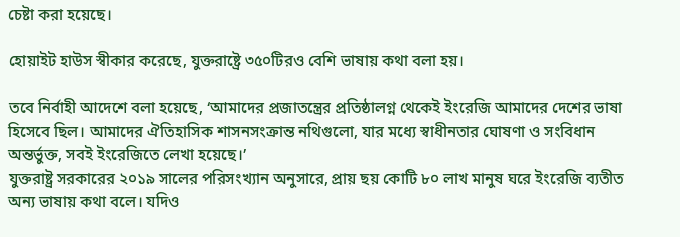চেষ্টা করা হয়েছে।

হোয়াইট হাউস স্বীকার করেছে, যুক্তরাষ্ট্রে ৩৫০টিরও বেশি ভাষায় কথা বলা হয়।

তবে নির্বাহী আদেশে বলা হয়েছে, ‘আমাদের প্রজাতন্ত্রের প্রতিষ্ঠালগ্ন থেকেই ইংরেজি আমাদের দেশের ভাষা হিসেবে ছিল। আমাদের ঐতিহাসিক শাসনসংক্রান্ত নথিগুলো, যার মধ্যে স্বাধীনতার ঘোষণা ও সংবিধান অন্তর্ভুক্ত, সবই ইংরেজিতে লেখা হয়েছে।’
যুক্তরাষ্ট্র সরকারের ২০১৯ সালের পরিসংখ্যান অনুসারে, প্রায় ছয় কোটি ৮০ লাখ মানুষ ঘরে ইংরেজি ব্যতীত অন্য ভাষায় কথা বলে। যদিও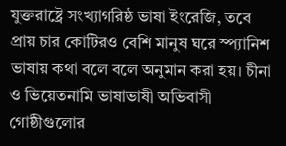যুক্তরাষ্ট্রে সংখ্যাগরিষ্ঠ ভাষা ইংরেজি, তবে প্রায় চার কোটিরও বেশি মানুষ ঘরে স্প্যানিশ ভাষায় কথা বলে বলে অনুমান করা হয়। চীনা ও ভিয়েতনামি ভাষাভাষী অভিবাসী গোষ্ঠীগুলোর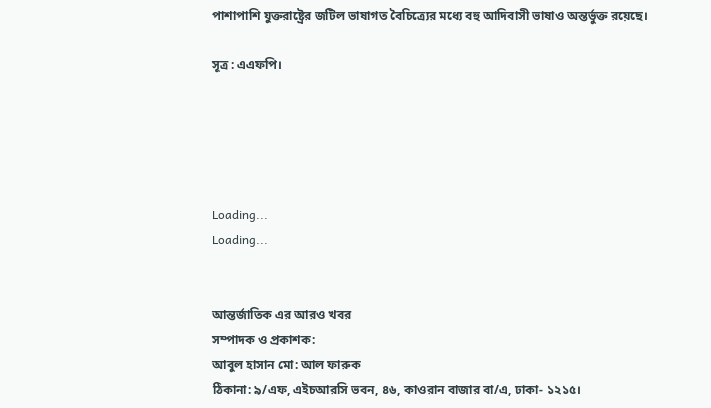পাশাপাশি যুক্তরাষ্ট্রের জটিল ভাষাগত বৈচিত্র্যের মধ্যে বহু আদিবাসী ভাষাও অন্তর্ভুক্ত রয়েছে।

সূত্র : এএফপি।





Loading...
Loading...


আন্তর্জাতিক এর আরও খবর
সম্পাদক ও প্রকাশক:
আবুল হাসান মো: আল ফারুক
ঠিকানা: ৯/এফ, এইচআরসি ভবন, ৪৬, কাওরান বাজার বা/এ, ঢাকা- ১২১৫।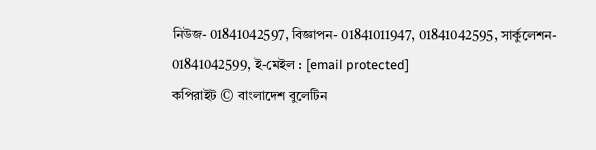নিউজ- 01841042597, বিজ্ঞাপন- 01841011947, 01841042595, সার্কুলেশন- 01841042599, ই-মেইল : [email protected]
কপিরাইট © বাংলাদেশ বুলেটিন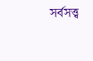সর্বসত্ত্ব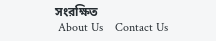সংরক্ষিত
 About Us    Contact Us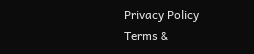Privacy Policy    Terms &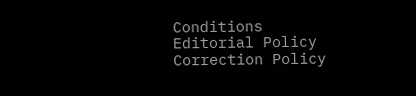Conditions    Editorial Policy    Correction Policy